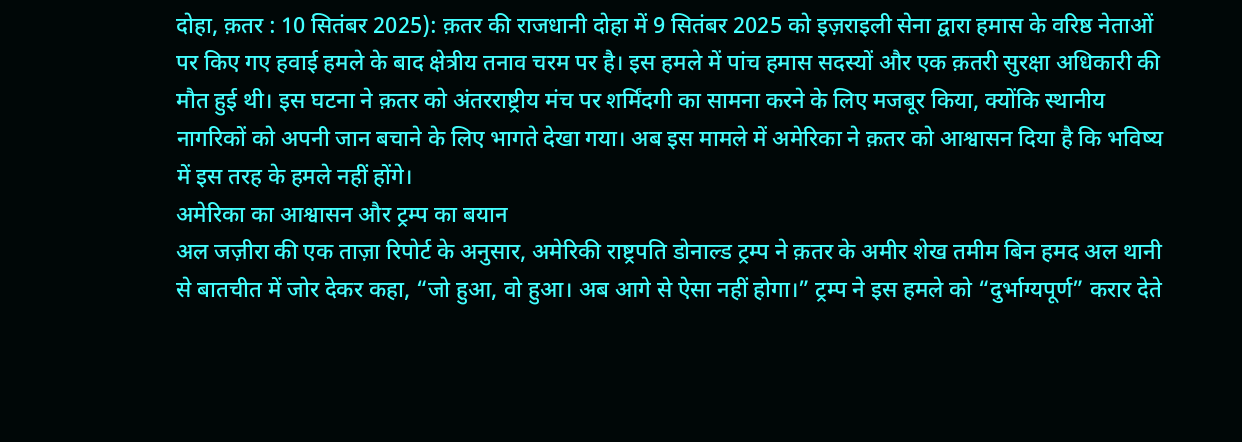दोहा, क़तर : 10 सितंबर 2025): क़तर की राजधानी दोहा में 9 सितंबर 2025 को इज़राइली सेना द्वारा हमास के वरिष्ठ नेताओं पर किए गए हवाई हमले के बाद क्षेत्रीय तनाव चरम पर है। इस हमले में पांच हमास सदस्यों और एक क़तरी सुरक्षा अधिकारी की मौत हुई थी। इस घटना ने क़तर को अंतरराष्ट्रीय मंच पर शर्मिंदगी का सामना करने के लिए मजबूर किया, क्योंकि स्थानीय नागरिकों को अपनी जान बचाने के लिए भागते देखा गया। अब इस मामले में अमेरिका ने क़तर को आश्वासन दिया है कि भविष्य में इस तरह के हमले नहीं होंगे।
अमेरिका का आश्वासन और ट्रम्प का बयान
अल जज़ीरा की एक ताज़ा रिपोर्ट के अनुसार, अमेरिकी राष्ट्रपति डोनाल्ड ट्रम्प ने क़तर के अमीर शेख तमीम बिन हमद अल थानी से बातचीत में जोर देकर कहा, “जो हुआ, वो हुआ। अब आगे से ऐसा नहीं होगा।” ट्रम्प ने इस हमले को “दुर्भाग्यपूर्ण” करार देते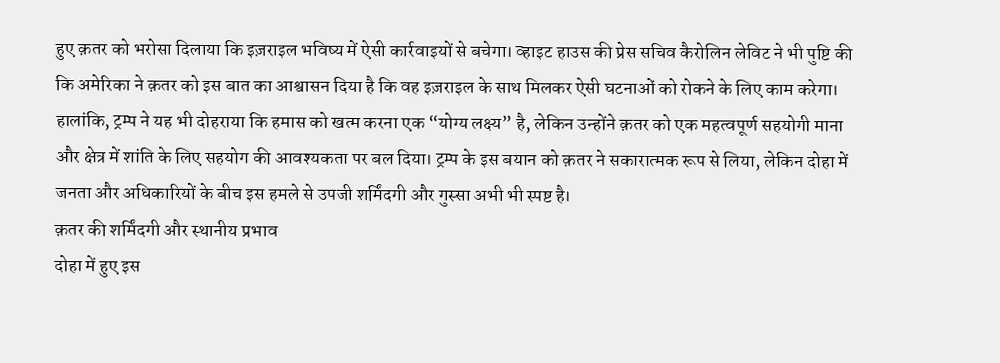हुए क़तर को भरोसा दिलाया कि इज़राइल भविष्य में ऐसी कार्रवाइयों से बचेगा। व्हाइट हाउस की प्रेस सचिव कैरोलिन लेविट ने भी पुष्टि की कि अमेरिका ने क़तर को इस बात का आश्वासन दिया है कि वह इज़राइल के साथ मिलकर ऐसी घटनाओं को रोकने के लिए काम करेगा।
हालांकि, ट्रम्प ने यह भी दोहराया कि हमास को खत्म करना एक “योग्य लक्ष्य” है, लेकिन उन्होंने क़तर को एक महत्वपूर्ण सहयोगी माना और क्षेत्र में शांति के लिए सहयोग की आवश्यकता पर बल दिया। ट्रम्प के इस बयान को क़तर ने सकारात्मक रूप से लिया, लेकिन दोहा में जनता और अधिकारियों के बीच इस हमले से उपजी शर्मिंदगी और गुस्सा अभी भी स्पष्ट है।
क़तर की शर्मिंदगी और स्थानीय प्रभाव
दोहा में हुए इस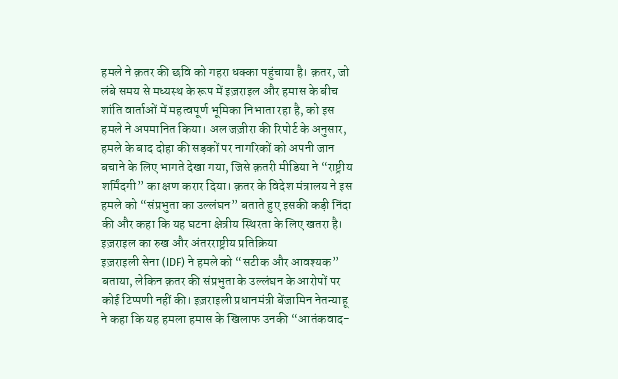हमले ने क़तर की छवि को गहरा धक्का पहुंचाया है। क़तर, जो लंबे समय से मध्यस्थ के रूप में इज़राइल और हमास के बीच शांति वार्ताओं में महत्वपूर्ण भूमिका निभाता रहा है, को इस हमले ने अपमानित किया। अल जज़ीरा की रिपोर्ट के अनुसार, हमले के बाद दोहा की सड़कों पर नागरिकों को अपनी जान बचाने के लिए भागते देखा गया, जिसे क़तरी मीडिया ने “राष्ट्रीय शर्मिंदगी” का क्षण करार दिया। क़तर के विदेश मंत्रालय ने इस हमले को “संप्रभुता का उल्लंघन” बताते हुए इसकी कड़ी निंदा की और कहा कि यह घटना क्षेत्रीय स्थिरता के लिए खतरा है।
इज़राइल का रुख और अंतरराष्ट्रीय प्रतिक्रिया
इज़राइली सेना (IDF) ने हमले को “सटीक और आवश्यक” बताया, लेकिन क़तर की संप्रभुता के उल्लंघन के आरोपों पर कोई टिप्पणी नहीं की। इज़राइली प्रधानमंत्री बेंजामिन नेतन्याहू ने कहा कि यह हमला हमास के खिलाफ उनकी “आतंकवाद-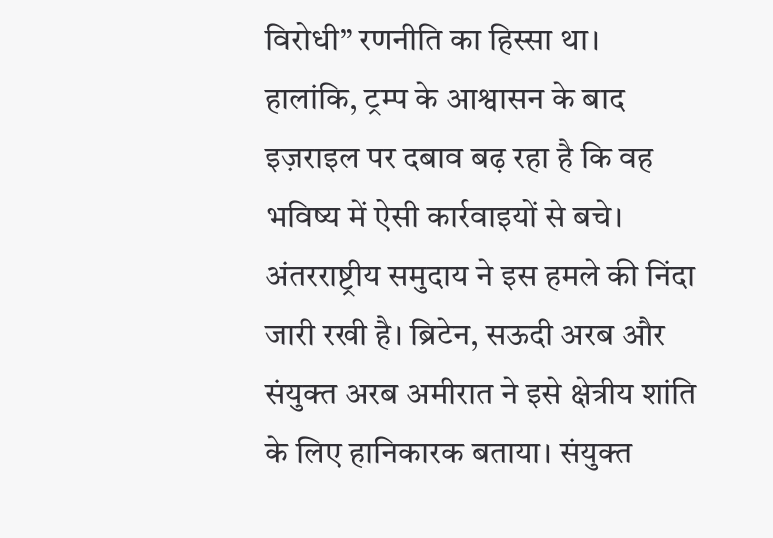विरोधी” रणनीति का हिस्सा था। हालांकि, ट्रम्प के आश्वासन के बाद इज़राइल पर दबाव बढ़ रहा है कि वह भविष्य में ऐसी कार्रवाइयों से बचे।
अंतरराष्ट्रीय समुदाय ने इस हमले की निंदा जारी रखी है। ब्रिटेन, सऊदी अरब और संयुक्त अरब अमीरात ने इसे क्षेत्रीय शांति के लिए हानिकारक बताया। संयुक्त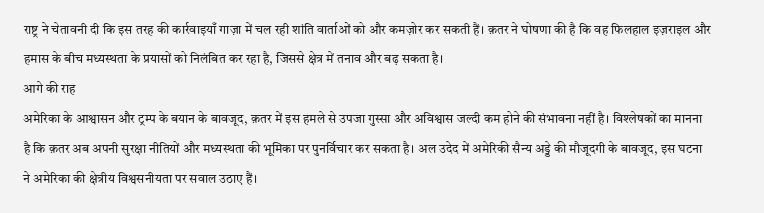राष्ट्र ने चेतावनी दी कि इस तरह की कार्रवाइयाँ गाज़ा में चल रही शांति वार्ताओं को और कमज़ोर कर सकती हैं। क़तर ने घोषणा की है कि वह फिलहाल इज़राइल और हमास के बीच मध्यस्थता के प्रयासों को निलंबित कर रहा है, जिससे क्षेत्र में तनाव और बढ़ सकता है।
आगे की राह
अमेरिका के आश्वासन और ट्रम्प के बयान के बावजूद, क़तर में इस हमले से उपजा गुस्सा और अविश्वास जल्दी कम होने की संभावना नहीं है। विश्लेषकों का मानना है कि क़तर अब अपनी सुरक्षा नीतियों और मध्यस्थता की भूमिका पर पुनर्विचार कर सकता है। अल उदेद में अमेरिकी सैन्य अड्डे की मौजूदगी के बावजूद, इस घटना ने अमेरिका की क्षेत्रीय विश्वसनीयता पर सवाल उठाए हैं।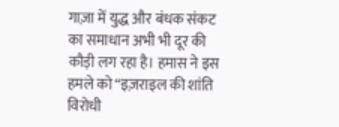गाज़ा में युद्ध और बंधक संकट का समाधान अभी भी दूर की कौड़ी लग रहा है। हमास ने इस हमले को “इज़राइल की शांति विरोधी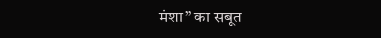मंशा” का सबूत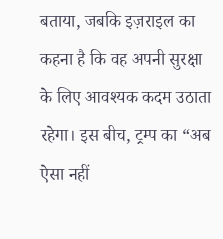बताया, जबकि इज़राइल का कहना है कि वह अपनी सुरक्षा के लिए आवश्यक कदम उठाता रहेगा। इस बीच, ट्रम्प का “अब ऐसा नहीं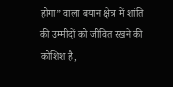होगा” वाला बयान क्षेत्र में शांति की उम्मीदों को जीवित रखने की कोशिश है,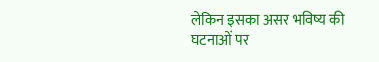लेकिन इसका असर भविष्य की घटनाओं पर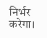निर्भर करेगा।